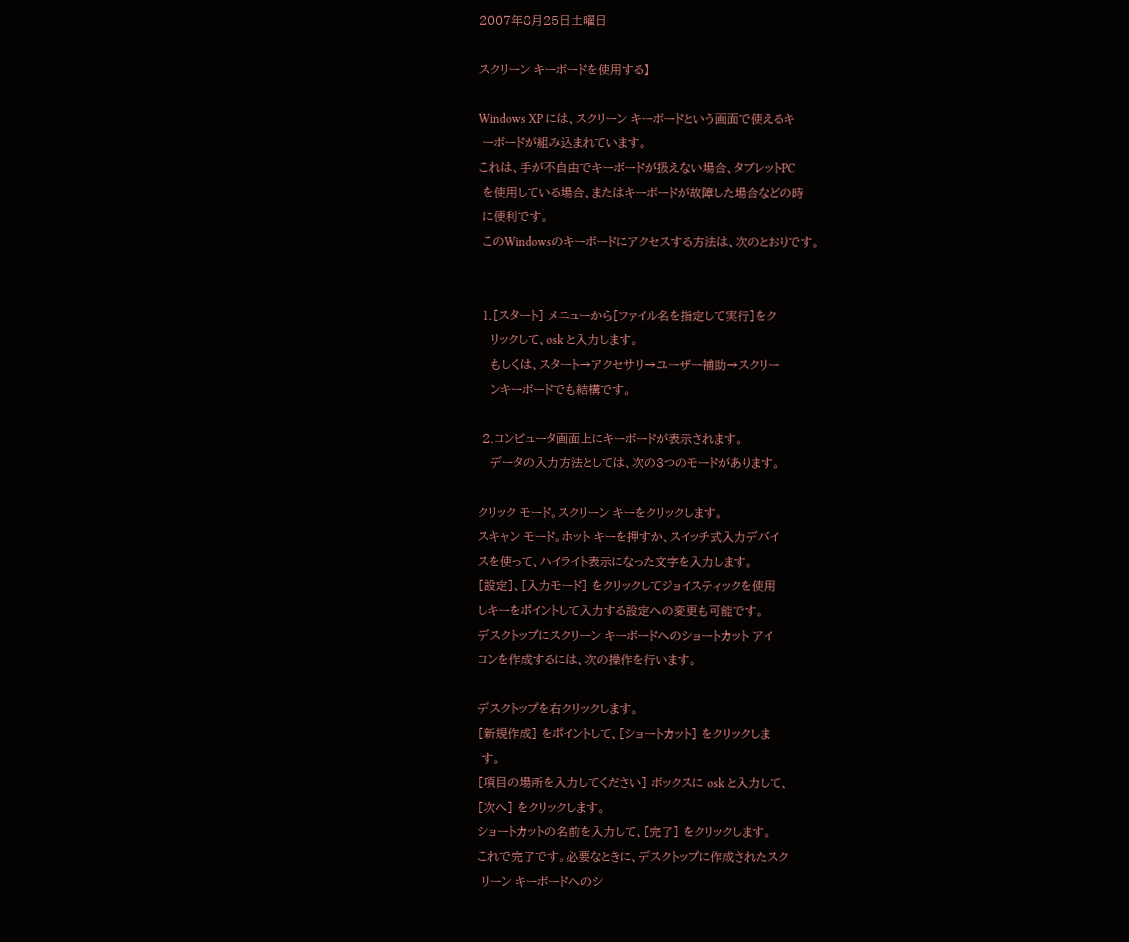2007年8月25日土曜日

スクリーン キーボードを使用する】

Windows XP には、スクリーン キーボードという画面で使えるキ
 ーボードが組み込まれています。
これは、手が不自由でキーボードが扱えない場合、タブレットPC
 を使用している場合、またはキーボードが故障した場合などの時
 に便利です。
 このWindowsのキーボードにアクセスする方法は、次のとおりです。


 1.[スタート] メニューから[ファイル名を指定して実行]をク
   リックして、osk と入力します。
   もしくは、スタート→アクセサリ→ユーザー補助→スクリー
   ンキーボードでも結構です。

 2.コンピュータ画面上にキーボードが表示されます。
   データの入力方法としては、次の3つのモードがあります。

クリック モード。スクリーン キーをクリックします。
スキャン モード。ホット キーを押すか、スイッチ式入力デバイ
スを使って、ハイライト表示になった文字を入力します。
[設定]、[入力モード] をクリックしてジョイスティックを使用
しキーをポイントして入力する設定への変更も可能です。
デスクトップにスクリーン キーボードへのショートカット アイ
コンを作成するには、次の操作を行います。

デスクトップを右クリックします。
[新規作成] をポイントして、[ショートカット] をクリックしま
 す。
[項目の場所を入力してください] ボックスに osk と入力して、
[次へ] をクリックします。
ショートカットの名前を入力して、[完了] をクリックします。
これで完了です。必要なときに、デスクトップに作成されたスク
 リーン キーボードへのシ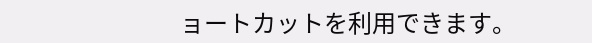ョートカットを利用できます。